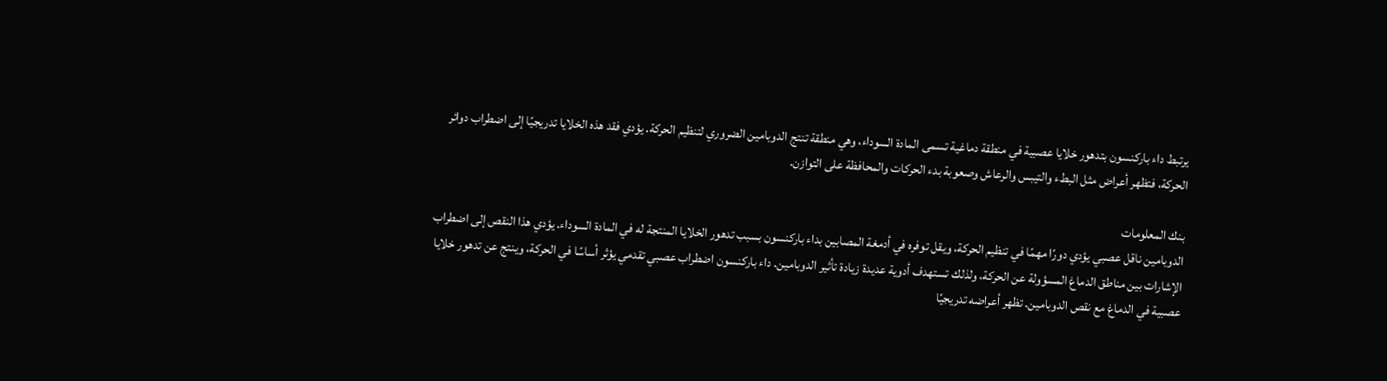يرتبط داء باركنسون بتدهور خلايا عصبية في منطقة دماغية تسمى المادة السوداء، وهي منطقة تنتج الدوبامين الضروري لتنظيم الحركة. يؤدي فقد هذه الخلايا تدريجيًا إلى اضطراب دوائر الحركة، فتظهر أعراض مثل البطء والتيبس والرعاش وصعوبة بدء الحركات والمحافظة على التوازن.

بنك المعلومات
الدوبامين ناقل عصبي يؤدي دورًا مهمًا في تنظيم الحركة، ويقل توفره في أدمغة المصابين بداء باركنسون بسبب تدهور الخلايا المنتجة له في المادة السوداء. يؤدي هذا النقص إلى اضطراب الإشارات بين مناطق الدماغ المسؤولة عن الحركة، ولذلك تستهدف أدوية عديدة زيادة تأثير الدوبامين. داء باركنسون اضطراب عصبي تقدمي يؤثر أساسًا في الحركة، وينتج عن تدهور خلايا عصبية في الدماغ مع نقص الدوبامين. تظهر أعراضه تدريجيًا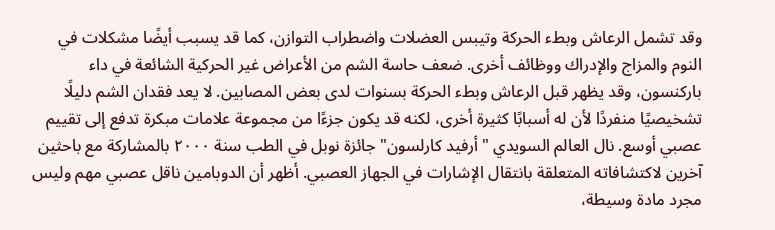وقد تشمل الرعاش وبطء الحركة وتيبس العضلات واضطراب التوازن، كما قد يسبب أيضًا مشكلات في النوم والمزاج والإدراك ووظائف أخرى. ضعف حاسة الشم من الأعراض غير الحركية الشائعة في داء باركنسون، وقد يظهر قبل الرعاش وبطء الحركة بسنوات لدى بعض المصابين. لا يعد فقدان الشم دليلًا تشخيصيًا منفردًا لأن له أسبابًا كثيرة أخرى، لكنه قد يكون جزءًا من مجموعة علامات مبكرة تدفع إلى تقييم عصبي أوسع. نال العالم السويدي "أرفيد كارلسون" جائزة نوبل في الطب سنة ٢٠٠٠ بالمشاركة مع باحثين آخرين لاكتشافاته المتعلقة بانتقال الإشارات في الجهاز العصبي. أظهر أن الدوبامين ناقل عصبي مهم وليس مجرد مادة وسيطة،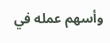وأسهم عمله في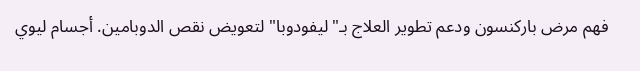فهم مرض باركنسون ودعم تطوير العلاج بـ"ليفودوبا" لتعويض نقص الدوبامين. أجسام ليوي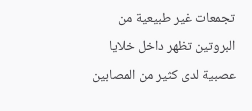تجمعات غير طبيعية من البروتين تظهر داخل خلايا عصبية لدى كثير من المصابين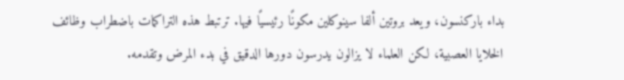بداء باركنسون، ويعد بروتين ألفا سينوكلين مكونًا رئيسيًا فيها. ترتبط هذه التراكمات باضطراب وظائف الخلايا العصبية، لكن العلماء لا يزالون يدرسون دورها الدقيق في بدء المرض وتقدمه.